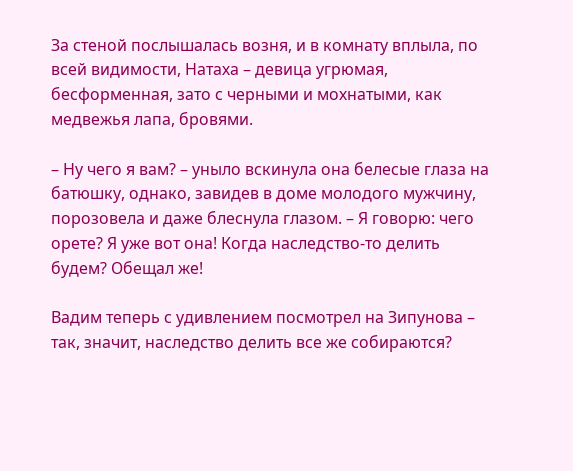За стеной послышалась возня, и в комнату вплыла, по всей видимости, Натаха – девица угрюмая, бесформенная, зато с черными и мохнатыми, как медвежья лапа, бровями.

– Ну чего я вам? – уныло вскинула она белесые глаза на батюшку, однако, завидев в доме молодого мужчину, порозовела и даже блеснула глазом. – Я говорю: чего орете? Я уже вот она! Когда наследство-то делить будем? Обещал же!

Вадим теперь с удивлением посмотрел на Зипунова – так, значит, наследство делить все же собираются?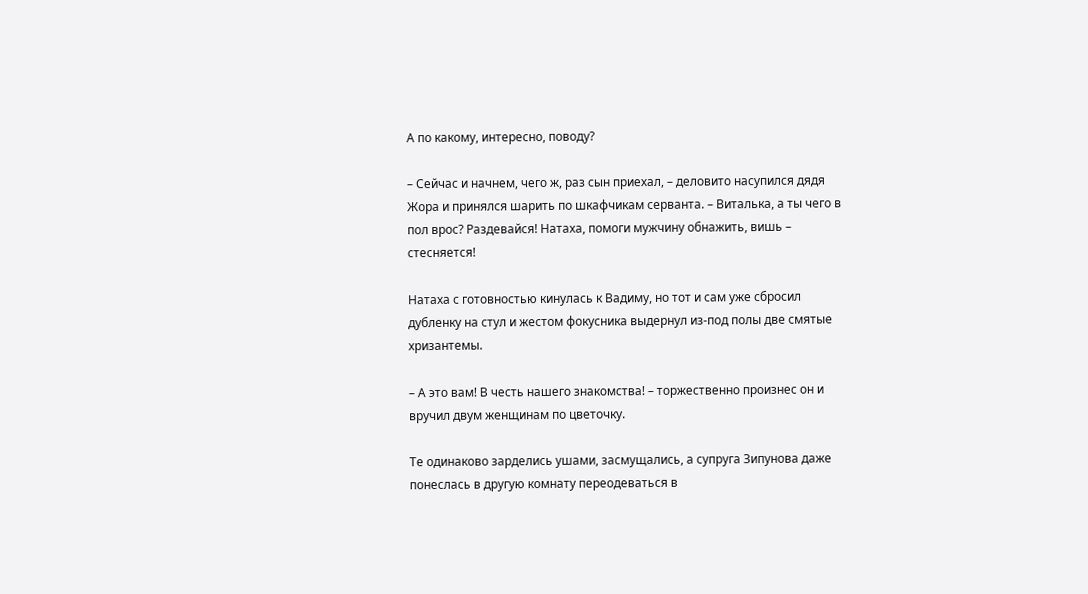А по какому, интересно, поводу?

– Сейчас и начнем, чего ж, раз сын приехал, – деловито насупился дядя Жора и принялся шарить по шкафчикам серванта. – Виталька, а ты чего в пол врос? Раздевайся! Натаха, помоги мужчину обнажить, вишь – стесняется!

Натаха с готовностью кинулась к Вадиму, но тот и сам уже сбросил дубленку на стул и жестом фокусника выдернул из-под полы две смятые хризантемы.

– А это вам! В честь нашего знакомства! – торжественно произнес он и вручил двум женщинам по цветочку.

Те одинаково зарделись ушами, засмущались, а супруга Зипунова даже понеслась в другую комнату переодеваться в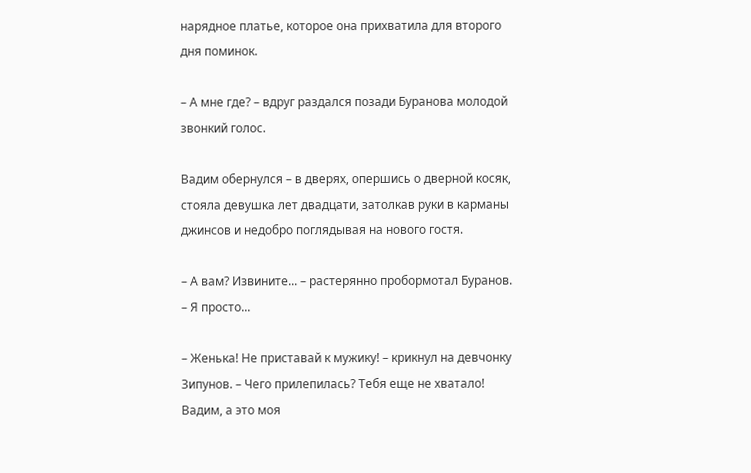нарядное платье, которое она прихватила для второго дня поминок.

– А мне где? – вдруг раздался позади Буранова молодой звонкий голос.

Вадим обернулся – в дверях, опершись о дверной косяк, стояла девушка лет двадцати, затолкав руки в карманы джинсов и недобро поглядывая на нового гостя.

– А вам? Извините... – растерянно пробормотал Буранов. – Я просто...

– Женька! Не приставай к мужику! – крикнул на девчонку Зипунов. – Чего прилепилась? Тебя еще не хватало! Вадим, а это моя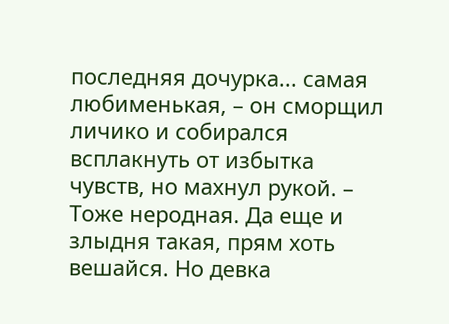последняя дочурка... самая любименькая, – он сморщил личико и собирался всплакнуть от избытка чувств, но махнул рукой. – Тоже неродная. Да еще и злыдня такая, прям хоть вешайся. Но девка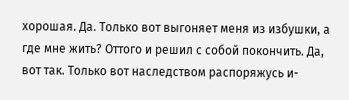хорошая. Да. Только вот выгоняет меня из избушки, а где мне жить? Оттого и решил с собой покончить. Да, вот так. Только вот наследством распоряжусь и-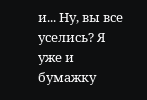и... Ну, вы все уселись? Я уже и бумажку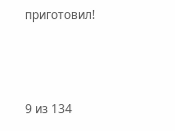приготовил!



9 из 134